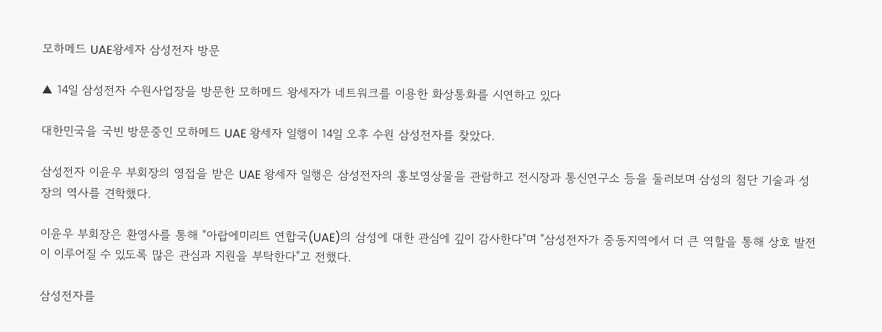모하메드 UAE왕세자 삼성전자 방문

▲ 14일 삼성전자 수원사업장을 방문한 모하메드 왕세자가 네트워크를 이용한 화상통화를 시연하고 있다

대한민국을 국빈 방문중인 모하메드 UAE 왕세자 일행이 14일 오후 수원 삼성전자를 찾았다.

삼성전자 이윤우 부회장의 영접을 받은 UAE 왕세자 일행은 삼성전자의 홍보영상물을 관람하고 전시장과 통신연구소 등을 둘러보며 삼성의 첨단 기술과 성장의 역사를 견학했다.

이윤우 부회장은 환영사를 통해 "아랍에미리트 연합국(UAE)의 삼성에 대한 관심에 깊이 감사한다"며 "삼성전자가 중동지역에서 더 큰 역할을 통해 상호 발전이 이루어질 수 있도록 많은 관심과 지원을 부탁한다"고 전했다.

삼성전자를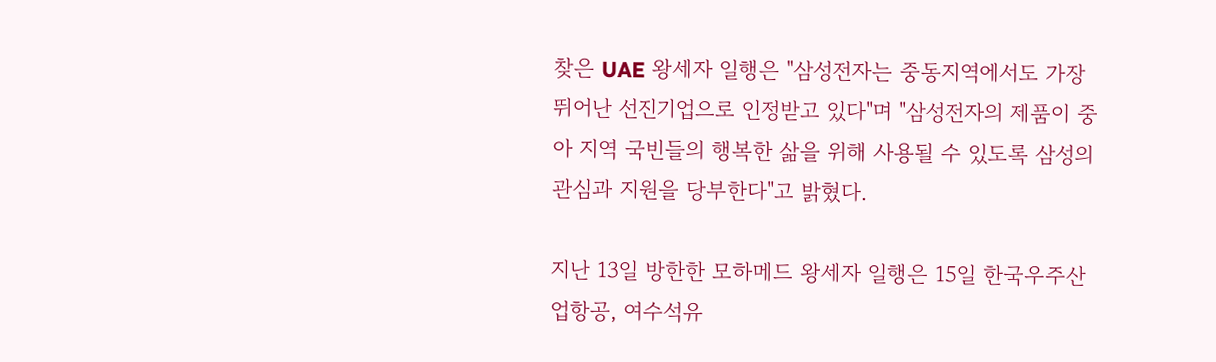찾은 UAE 왕세자 일행은 "삼성전자는 중동지역에서도 가장 뛰어난 선진기업으로 인정받고 있다"며 "삼성전자의 제품이 중아 지역 국빈들의 행복한 삶을 위해 사용될 수 있도록 삼성의 관심과 지원을 당부한다"고 밝혔다.

지난 13일 방한한 모하메드 왕세자 일행은 15일 한국우주산업항공, 여수석유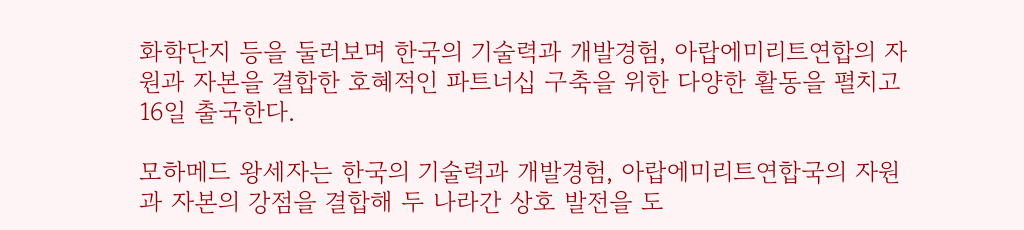화학단지 등을 둘러보며 한국의 기술력과 개발경험, 아랍에미리트연합의 자원과 자본을 결합한 호혜적인 파트너십 구축을 위한 다양한 활동을 펼치고 16일 출국한다.

모하메드 왕세자는 한국의 기술력과 개발경험, 아랍에미리트연합국의 자원과 자본의 강점을 결합해 두 나라간 상호 발전을 도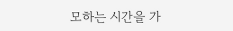모하는 시간을 가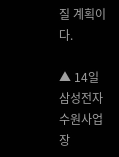질 계획이다.

▲ 14일 삼성전자 수원사업장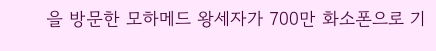을 방문한 모하메드 왕세자가 700만 화소폰으로 기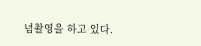념촬영을 하고 있다.